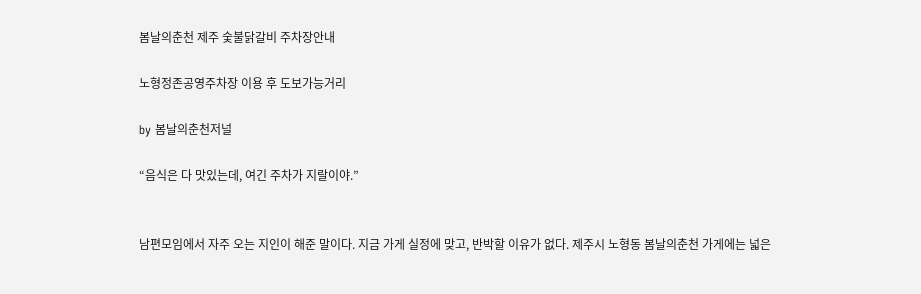봄날의춘천 제주 숯불닭갈비 주차장안내

노형정존공영주차장 이용 후 도보가능거리

by 봄날의춘천저널

“음식은 다 맛있는데, 여긴 주차가 지랄이야.”


남편모임에서 자주 오는 지인이 해준 말이다. 지금 가게 실정에 맞고, 반박할 이유가 없다. 제주시 노형동 봄날의춘천 가게에는 넓은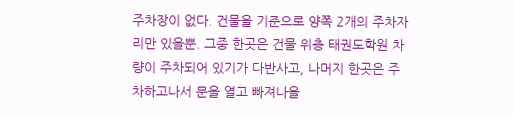주차장이 없다. 건물을 기준으로 양쪽 2개의 주차자리만 있을뿐. 그중 한곳은 건물 위층 태권도학원 차량이 주차되어 있기가 다반사고, 나머지 한곳은 주차하고나서 문을 열고 빠져나올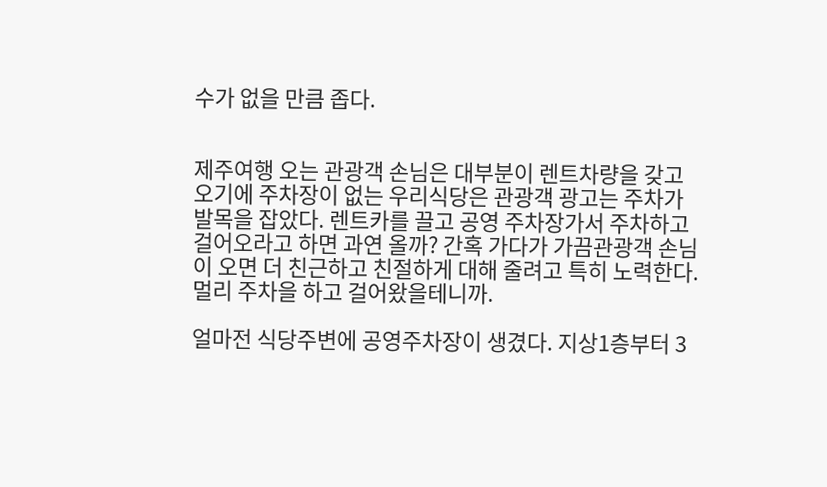수가 없을 만큼 좁다.


제주여행 오는 관광객 손님은 대부분이 렌트차량을 갖고 오기에 주차장이 없는 우리식당은 관광객 광고는 주차가 발목을 잡았다. 렌트카를 끌고 공영 주차장가서 주차하고 걸어오라고 하면 과연 올까? 간혹 가다가 가끔관광객 손님이 오면 더 친근하고 친절하게 대해 줄려고 특히 노력한다. 멀리 주차을 하고 걸어왔을테니까.

얼마전 식당주변에 공영주차장이 생겼다. 지상1층부터 3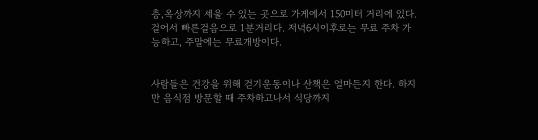층,옥상까지 세울 수 있는 곳으로 가게에서 150미터 거리에 있다. 걸어서 빠른걸음으로 1분거리다. 저녁6시이후로는 무료 주차 가능하고, 주말에는 무료개방이다.


사람들은 건강을 위해 걷기운동이나 산책은 얼마든지 한다. 하지만 음식점 방문할 때 주차하고나서 식당까지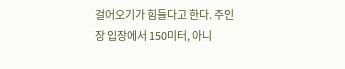걸어오기가 힘들다고 한다. 주인장 입장에서 150미터, 아니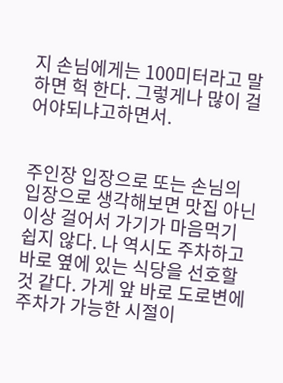지 손님에게는 100미터라고 말하면 헉 한다. 그렇게나 많이 걸어야되냐고하면서.


주인장 입장으로 또는 손님의 입장으로 생각해보면 맛집 아닌 이상 걸어서 가기가 마음먹기 쉽지 않다. 나 역시도 주차하고 바로 옆에 있는 식당을 선호할 것 같다. 가게 앞 바로 도로변에 주차가 가능한 시절이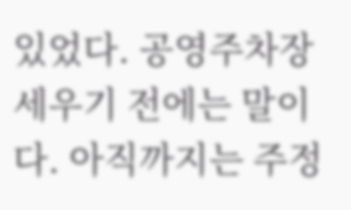있었다. 공영주차장 세우기 전에는 말이다. 아직까지는 주정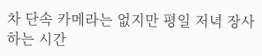차 단속 카메라는 없지만 평일 저녁 장사하는 시간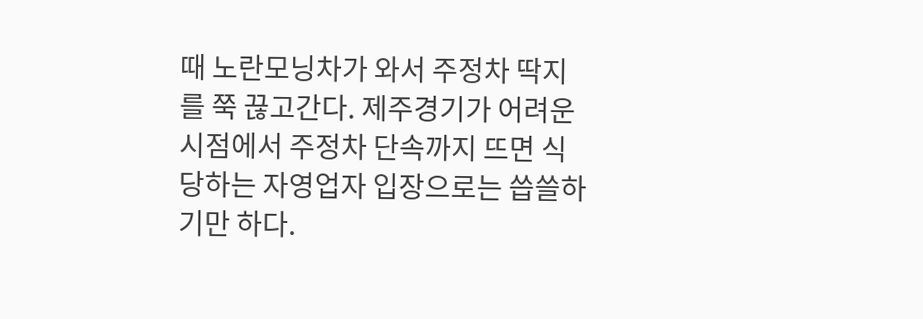때 노란모닝차가 와서 주정차 딱지를 쭉 끊고간다. 제주경기가 어려운 시점에서 주정차 단속까지 뜨면 식당하는 자영업자 입장으로는 씁쓸하기만 하다.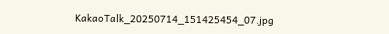KakaoTalk_20250714_151425454_07.jpg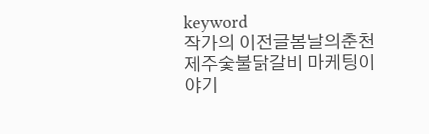keyword
작가의 이전글봄날의춘천 제주숯불닭갈비 마케팅이야기